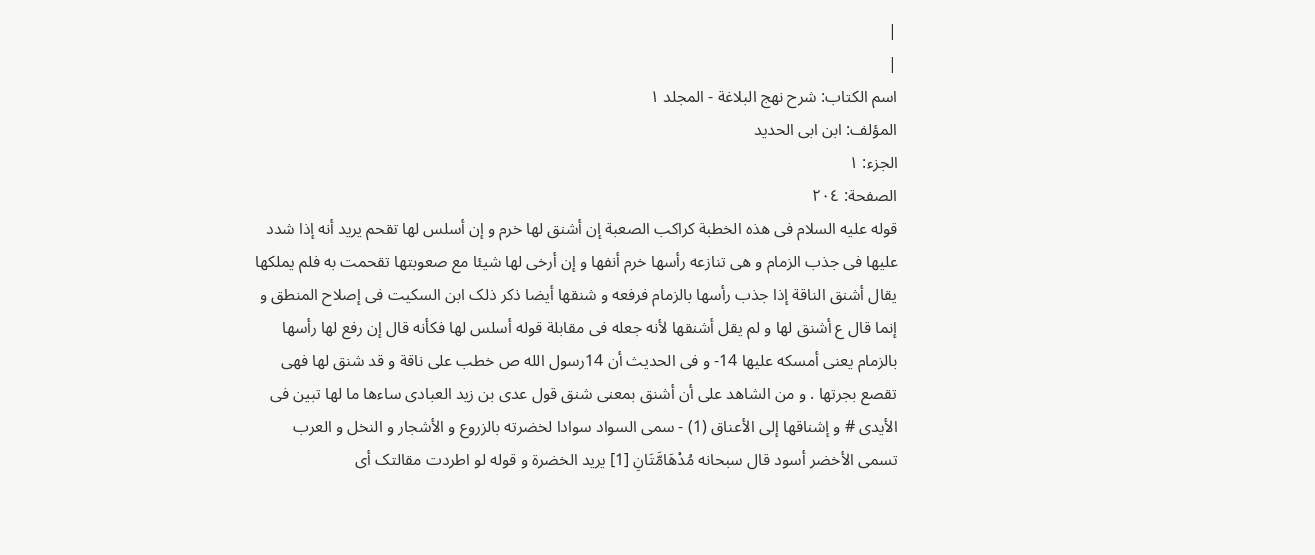|
|
اسم الکتاب: شرح نهج البلاغة - المجلد ۱
المؤلف: ابن ابی الحدید
الجزء: ۱
الصفحة: ۲٠٤
قوله علیه السلام فی هذه الخطبة کراکب الصعبة إن أشنق لها خرم و إن أسلس لها تقحم یرید أنه إذا شدد علیها فی جذب الزمام و هی تنازعه رأسها خرم أنفها و إن أرخى لها شیئا مع صعوبتها تقحمت به فلم یملکها یقال أشنق الناقة إذا جذب رأسها بالزمام فرفعه و شنقها أیضا ذکر ذلک ابن السکیت فی إصلاح المنطق و إنما قال ع أشنق لها و لم یقل أشنقها لأنه جعله فی مقابلة قوله أسلس لها فکأنه قال إن رفع لها رأسها بالزمام یعنی أمسکه علیها 14- و فی الحدیث أن 14رسول الله ص خطب على ناقة و قد شنق لها فهی تقصع بجرتها . و من الشاهد على أن أشنق بمعنى شنق قول عدی بن زید العبادی ساءها ما لها تبین فی الأیدی # و إشناقها إلى الأعناق (1) - سمی السواد سوادا لخضرته بالزروع و الأشجار و النخل و العرب تسمی الأخضر أسود قال سبحانه مُدْهَامَّتَانِ [1] یرید الخضرة و قوله لو اطردت مقالتک أی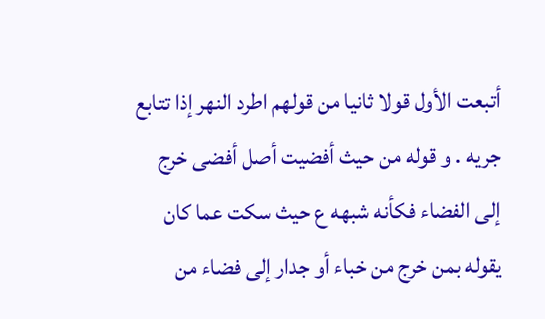أتبعت الأول قولا ثانیا من قولهم اطرد النهر إذا تتابع جریه . و قوله من حیث أفضیت أصل أفضى خرج إلى الفضاء فکأنه شبهه ع حیث سکت عما کان یقوله بمن خرج من خباء أو جدار إلى فضاء من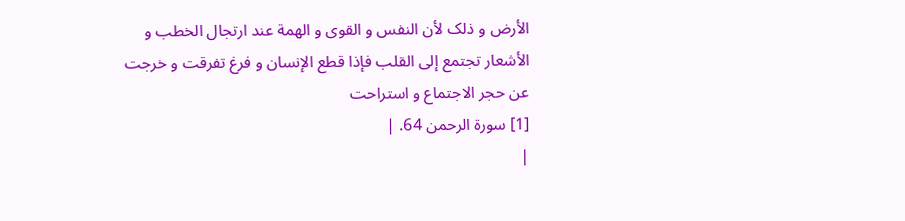الأرض و ذلک لأن النفس و القوى و الهمة عند ارتجال الخطب و الأشعار تجتمع إلى القلب فإذا قطع الإنسان و فرغ تفرقت و خرجت عن حجر الاجتماع و استراحت
[1] سورة الرحمن 64. |
|